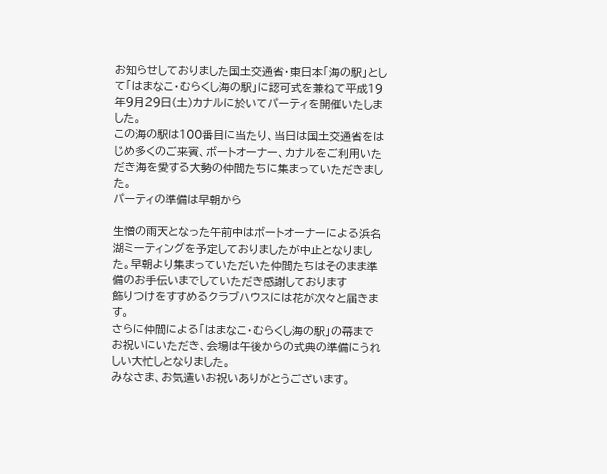お知らせしておりました国土交通省・東日本「海の駅」として「はまなこ・むらくし海の駅」に認可式を兼ねて平成19年9月29日(土)カナルに於いてパーティを開催いたしました。
この海の駅は100番目に当たり、当日は国土交通省をはじめ多くのご来賓、ボートオーナー、カナルをご利用いただき海を愛する大勢の仲間たちに集まっていただきました。
パーティの準備は早朝から

生憎の雨天となった午前中はボートオーナーによる浜名湖ミーティングを予定しておりましたが中止となりました。早朝より集まっていただいた仲間たちはそのまま準備のお手伝いまでしていただき感謝しております
飾りつけをすすめるクラブハウスには花が次々と届きます。
さらに仲間による「はまなこ・むらくし海の駅」の幕までお祝いにいただき、会場は午後からの式典の準備にうれしい大忙しとなりました。
みなさま、お気遣いお祝いありがとうございます。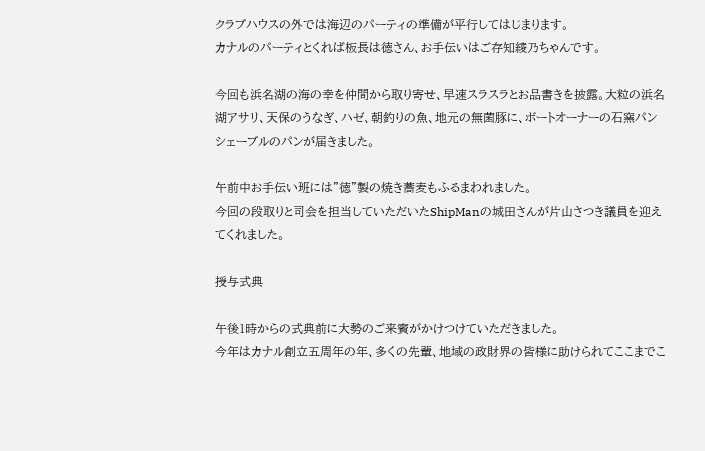クラブハウスの外では海辺のパーティの準備が平行してはじまります。
カナルのパーティとくれば板長は徳さん、お手伝いはご存知綾乃ちゃんです。

今回も浜名湖の海の幸を仲間から取り寄せ、早速スラスラとお品書きを披露。大粒の浜名湖アサリ、天保のうなぎ、ハゼ、朝釣りの魚、地元の無菌豚に、ボートオーナーの石窯パンシェーブルのパンが届きました。

午前中お手伝い班には”徳”製の焼き蕎麦もふるまわれました。
今回の段取りと司会を担当していただいたShipManの城田さんが片山さつき議員を迎えてくれました。

授与式典

午後1時からの式典前に大勢のご来賓がかけつけていただきました。
今年はカナル創立五周年の年、多くの先輩、地域の政財界の皆様に助けられてここまでこ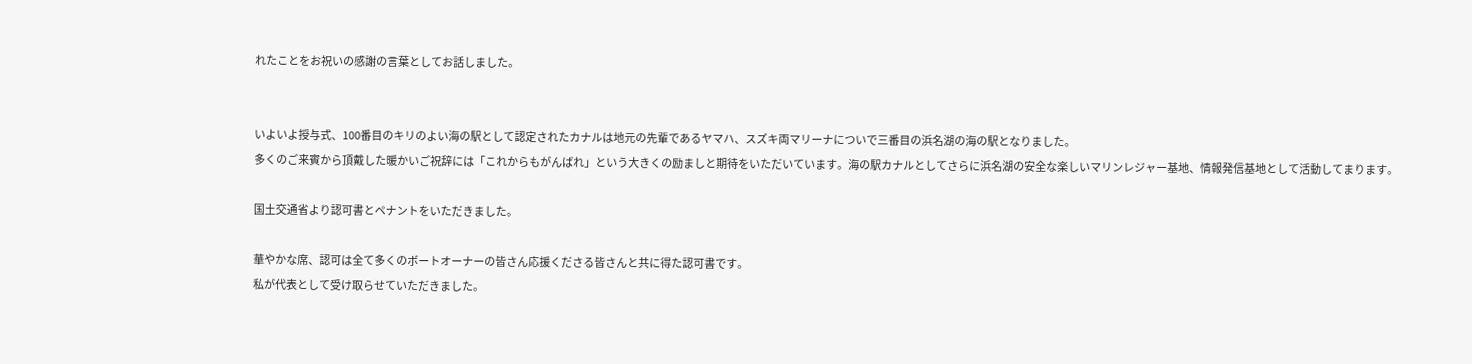れたことをお祝いの感謝の言葉としてお話しました。


いよいよ授与式、100番目のキリのよい海の駅として認定されたカナルは地元の先輩であるヤマハ、スズキ両マリーナについで三番目の浜名湖の海の駅となりました。
多くのご来賓から頂戴した暖かいご祝辞には「これからもがんばれ」という大きくの励ましと期待をいただいています。海の駅カナルとしてさらに浜名湖の安全な楽しいマリンレジャー基地、情報発信基地として活動してまります。

国土交通省より認可書とペナントをいただきました。

華やかな席、認可は全て多くのボートオーナーの皆さん応援くださる皆さんと共に得た認可書です。
私が代表として受け取らせていただきました。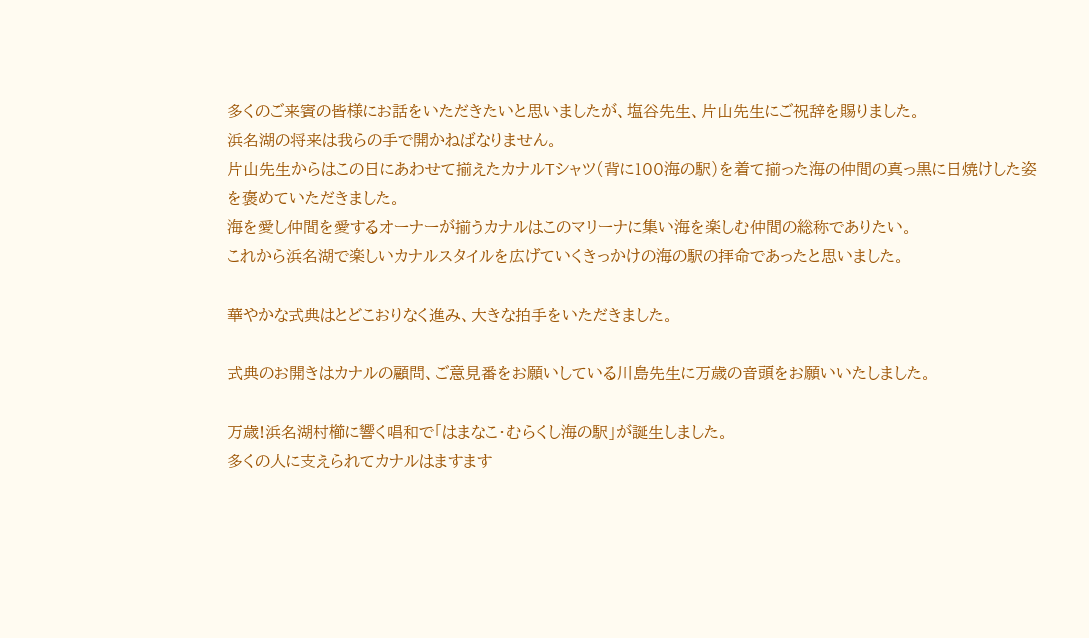多くのご来賓の皆様にお話をいただきたいと思いましたが、塩谷先生、片山先生にご祝辞を賜りました。
浜名湖の将来は我らの手で開かねばなりません。
片山先生からはこの日にあわせて揃えたカナルTシャツ(背に100海の駅)を着て揃った海の仲間の真っ黒に日焼けした姿を褒めていただきました。
海を愛し仲間を愛するオーナーが揃うカナルはこのマリーナに集い海を楽しむ仲間の総称でありたい。
これから浜名湖で楽しいカナルスタイルを広げていくきっかけの海の駅の拝命であったと思いました。

華やかな式典はとどこおりなく進み、大きな拍手をいただきました。

式典のお開きはカナルの顧問、ご意見番をお願いしている川島先生に万歳の音頭をお願いいたしました。

万歳!浜名湖村櫛に響く唱和で「はまなこ・むらくし海の駅」が誕生しました。
多くの人に支えられてカナルはますます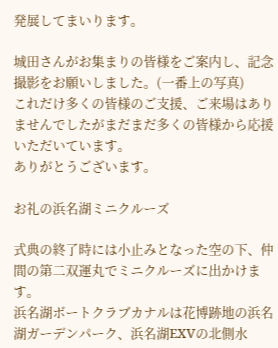発展してまいります。

城田さんがお集まりの皆様をご案内し、記念撮影をお願いしました。(一番上の写真)
これだけ多くの皆様のご支援、ご来場はありませんでしたがまだまだ多くの皆様から応援いただいています。
ありがとうございます。

お礼の浜名湖ミニクルーズ

式典の終了時には小止みとなった空の下、仲間の第二双運丸でミニクルーズに出かけます。
浜名湖ボートクラブカナルは花博跡地の浜名湖ガーデンパーク、浜名湖EXVの北側水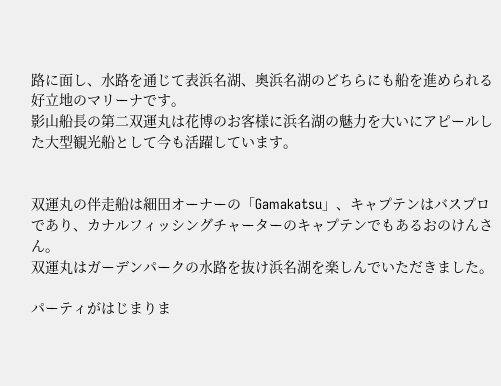路に面し、水路を通じて表浜名湖、奥浜名湖のどちらにも船を進められる好立地のマリーナです。
影山船長の第二双運丸は花博のお客様に浜名湖の魅力を大いにアピールした大型観光船として今も活躍しています。


双運丸の伴走船は細田オーナーの「Gamakatsu」、キャプテンはバスプロであり、カナルフィッシングチャーターのキャプテンでもあるおのけんさん。
双運丸はガーデンパークの水路を抜け浜名湖を楽しんでいただきました。

パーティがはじまりま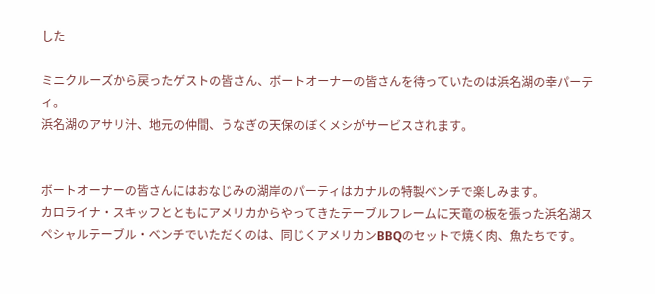した

ミニクルーズから戻ったゲストの皆さん、ボートオーナーの皆さんを待っていたのは浜名湖の幸パーティ。
浜名湖のアサリ汁、地元の仲間、うなぎの天保のぼくメシがサービスされます。


ボートオーナーの皆さんにはおなじみの湖岸のパーティはカナルの特製ベンチで楽しみます。
カロライナ・スキッフとともにアメリカからやってきたテーブルフレームに天竜の板を張った浜名湖スペシャルテーブル・ベンチでいただくのは、同じくアメリカンBBQのセットで焼く肉、魚たちです。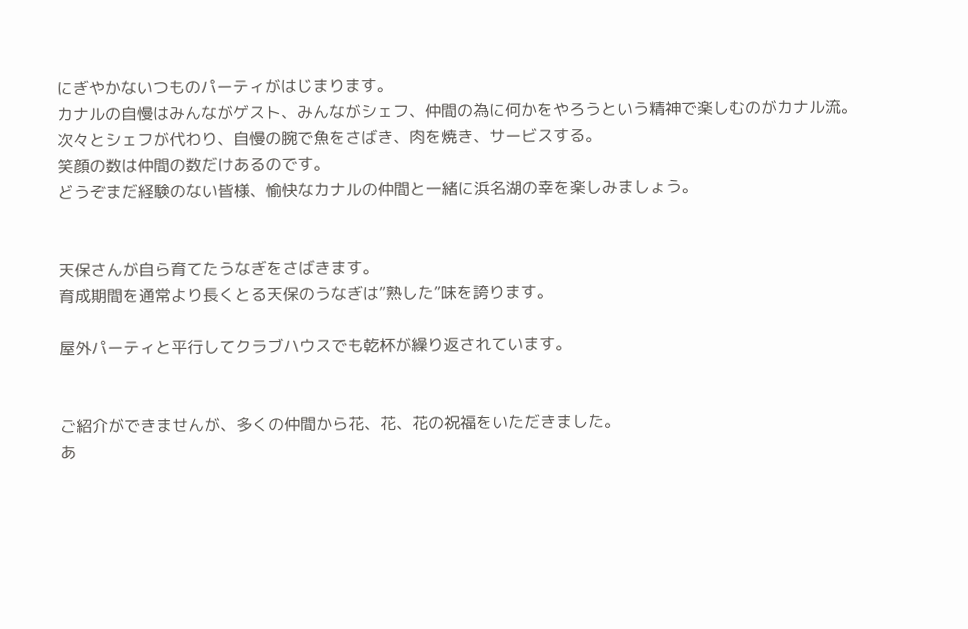にぎやかないつものパーティがはじまります。
カナルの自慢はみんながゲスト、みんながシェフ、仲間の為に何かをやろうという精神で楽しむのがカナル流。
次々とシェフが代わり、自慢の腕で魚をさばき、肉を焼き、サービスする。
笑顔の数は仲間の数だけあるのです。
どうぞまだ経験のない皆様、愉快なカナルの仲間と一緒に浜名湖の幸を楽しみましょう。


天保さんが自ら育てたうなぎをさばきます。
育成期間を通常より長くとる天保のうなぎは”熟した”味を誇ります。

屋外パーティと平行してクラブハウスでも乾杯が繰り返されています。


ご紹介ができませんが、多くの仲間から花、花、花の祝福をいただきました。
あ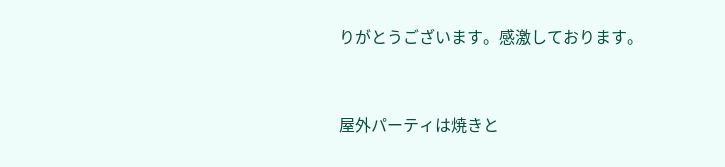りがとうございます。感激しております。


屋外パーティは焼きと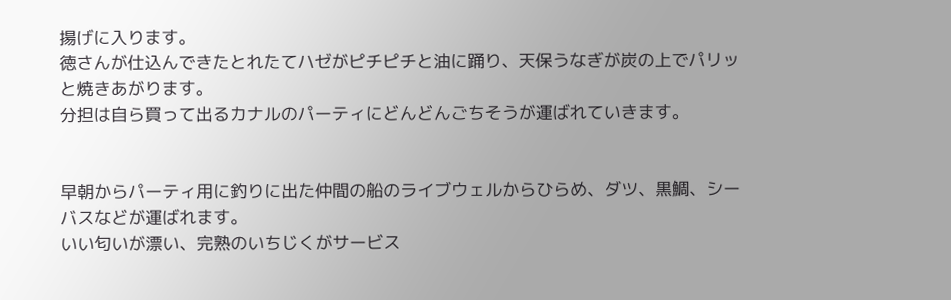揚げに入ります。
徳さんが仕込んできたとれたてハゼがピチピチと油に踊り、天保うなぎが炭の上でパリッと焼きあがります。
分担は自ら買って出るカナルのパーティにどんどんごちそうが運ばれていきます。


早朝からパーティ用に釣りに出た仲間の船のライブウェルからひらめ、ダツ、黒鯛、シーバスなどが運ばれます。
いい匂いが漂い、完熟のいちじくがサービス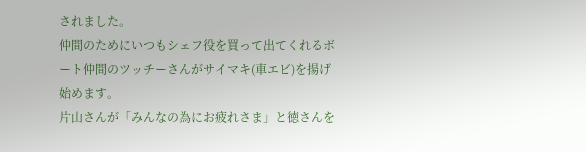されました。
仲間のためにいつもシェフ役を買って出てくれるボート仲間のツッチーさんがサイマキ(車エビ)を揚げ始めます。
片山さんが「みんなの為にお疲れさま」と徳さんを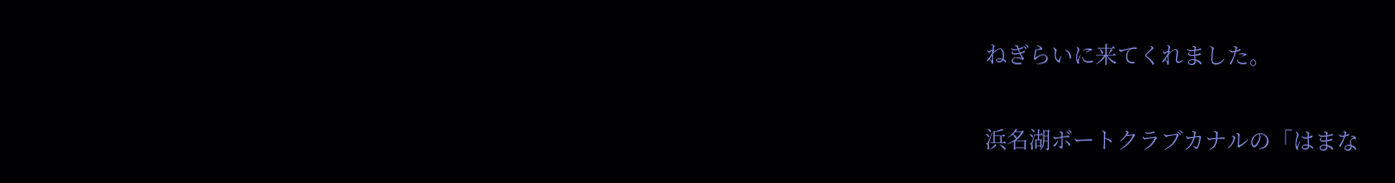ねぎらいに来てくれました。

浜名湖ボートクラブカナルの「はまな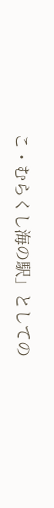こ・むらくし海の駅」としての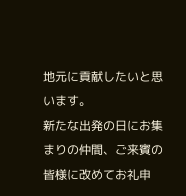地元に貢献したいと思います。
新たな出発の日にお集まりの仲間、ご来賓の皆様に改めてお礼申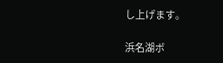し上げます。

浜名湖ボ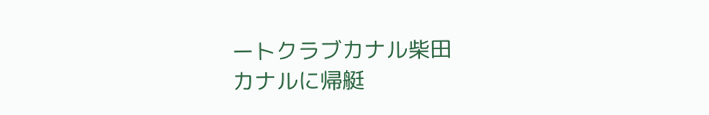ートクラブカナル柴田
カナルに帰艇